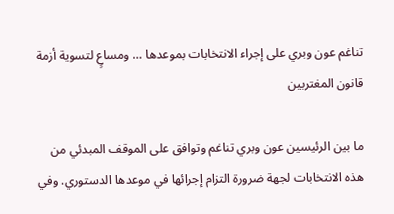تناغم عون وبري على إجراء الانتخابات بموعدها … ومساعٍ لتسوية أزمة قانون المغتربين

ما بين الرئيسين عون وبري تناغم وتوافق على الموقف المبدئي من هذه الانتخابات لجهة ضرورة التزام إجرائها في موعدها الدستوري. وفي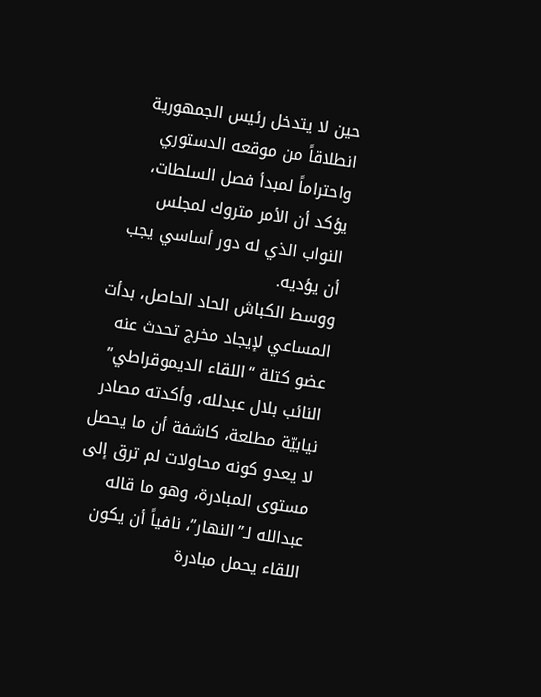حين لا يتدخل رئيس الجمهورية انطلاقاً من موقعه الدستوري واحتراماً لمبدأ فصل السلطات، يؤكد أن الأمر متروك لمجلس النواب الذي له دور أساسي يجب أن يؤديه.
ووسط الكباش الحاد الحاصل، بدأت المساعي لإيجاد مخرج تحدث عنه عضو كتلة “اللقاء الديموقراطي” النائب بلال عبدلله، وأكدته مصادر نيابيّة مطلعة، كاشفة أن ما يحصل لا يعدو كونه محاولات لم ترق إلى مستوى المبادرة، وهو ما قاله عبدالله لـ”النهار”، نافياً أن يكون اللقاء يحمل مبادرة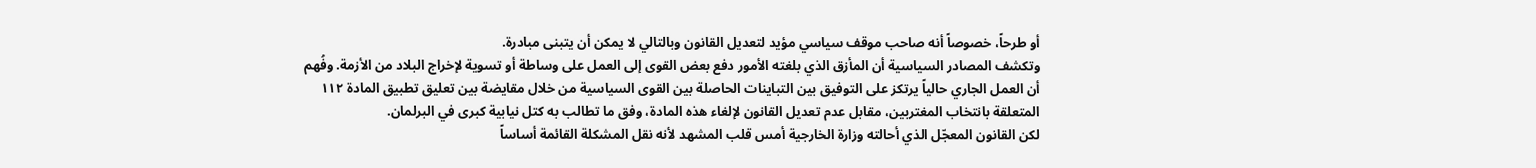أو طرحاً، خصوصاً أنه صاحب موقف سياسي مؤيد لتعديل القانون وبالتالي لا يمكن أن يتبنى مبادرة.
وتكشف المصادر السياسية أن المأزق الذي بلغته الأمور دفع بعض القوى إلى العمل على وساطة أو تسوية لإخراج البلاد من الأزمة. وفُهم أن العمل الجاري حالياً يرتكز على التوفيق بين التباينات الحاصلة بين القوى السياسية من خلال مقايضة بين تعليق تطبيق المادة ١١٢ المتعلقة بانتخاب المغتربين، مقابل عدم تعديل القانون لإلغاء هذه المادة، وفق ما تطالب به كتل نيابية كبرى في البرلمان.
لكن القانون المعجّل الذي أحالته وزارة الخارجية أمس قلب المشهد لأنه نقل المشكلة القائمة أساساً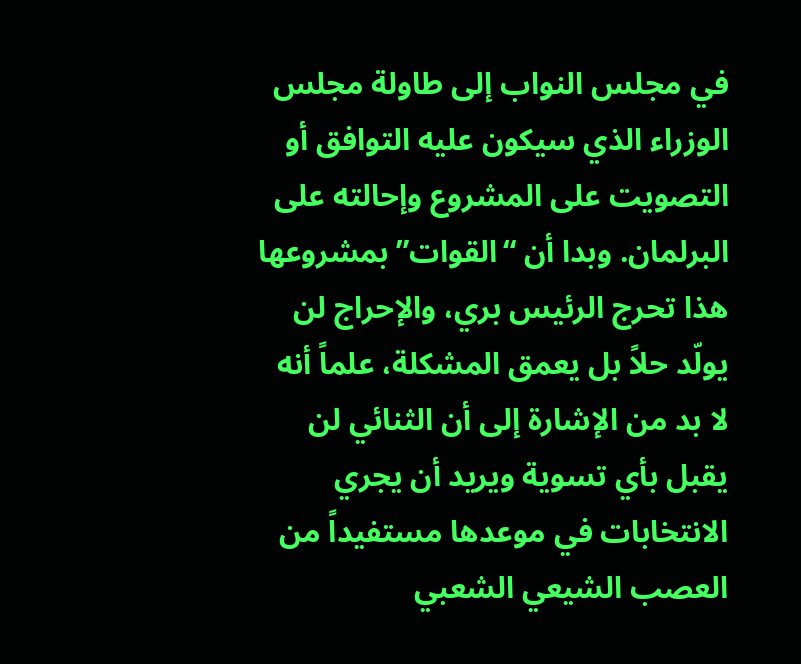في مجلس النواب إلى طاولة مجلس الوزراء الذي سيكون عليه التوافق أو التصويت على المشروع وإحالته على البرلمان. وبدا أن “القوات” بمشروعها هذا تحرج الرئيس بري، والإحراج لن يولّد حلاً بل يعمق المشكلة، علماً أنه لا بد من الإشارة إلى أن الثنائي لن يقبل بأي تسوية ويريد أن يجري الانتخابات في موعدها مستفيداً من العصب الشيعي الشعبي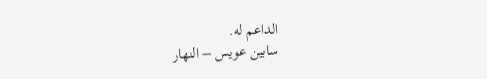الداعم له.
سابين عويس – النهار